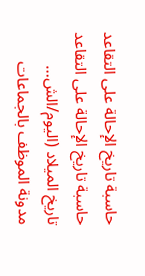حاسبة تاريخ الإحالة على التقاعد
حاسبة تاريخ الإحالة على التقاعد تاريخ الميلاد (اليوم/الش…
مدونة الموظف بالجماعات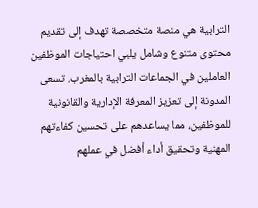الترابية هي منصة متخصصة تهدف إلى تقديم محتوى متنوع وشامل يلبي احتياجات الموظفين العاملين في الجماعات الترابية بالمغرب. تسعى المدونة إلى تعزيز المعرفة الإدارية والقانونية للموظفين، مما يساعدهم على تحسين كفاءتهم المهنية وتحقيق أداء أفضل في عملهم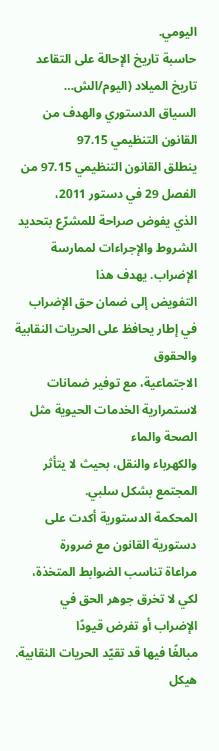اليومي.
حاسبة تاريخ الإحالة على التقاعد تاريخ الميلاد (اليوم/الش…
السياق الدستوري والهدف من القانون التنظيمي 97.15
ينطلق القانون التنظيمي 97.15 من الفصل 29 في دستور 2011،
الذي يفوض صراحة للمشرّع بتحديد الشروط والإجراءات لممارسة الإضراب. يهدف هذا
التفويض إلى ضمان حق الإضراب في إطار يحافظ على الحريات النقابية والحقوق
الاجتماعية، مع توفير ضمانات لاستمرارية الخدمات الحيوية مثل الصحة والماء
والكهرباء والنقل، بحيث لا يتأثر المجتمع بشكل سلبي.
المحكمة الدستورية أكدت على دستورية القانون مع ضرورة
مراعاة تناسب الضوابط المتخذة، لكي لا تخرق جوهر الحق في الإضراب أو تفرض قيودًا
مبالغًا فيها قد تقيّد الحريات النقابية.
هيكل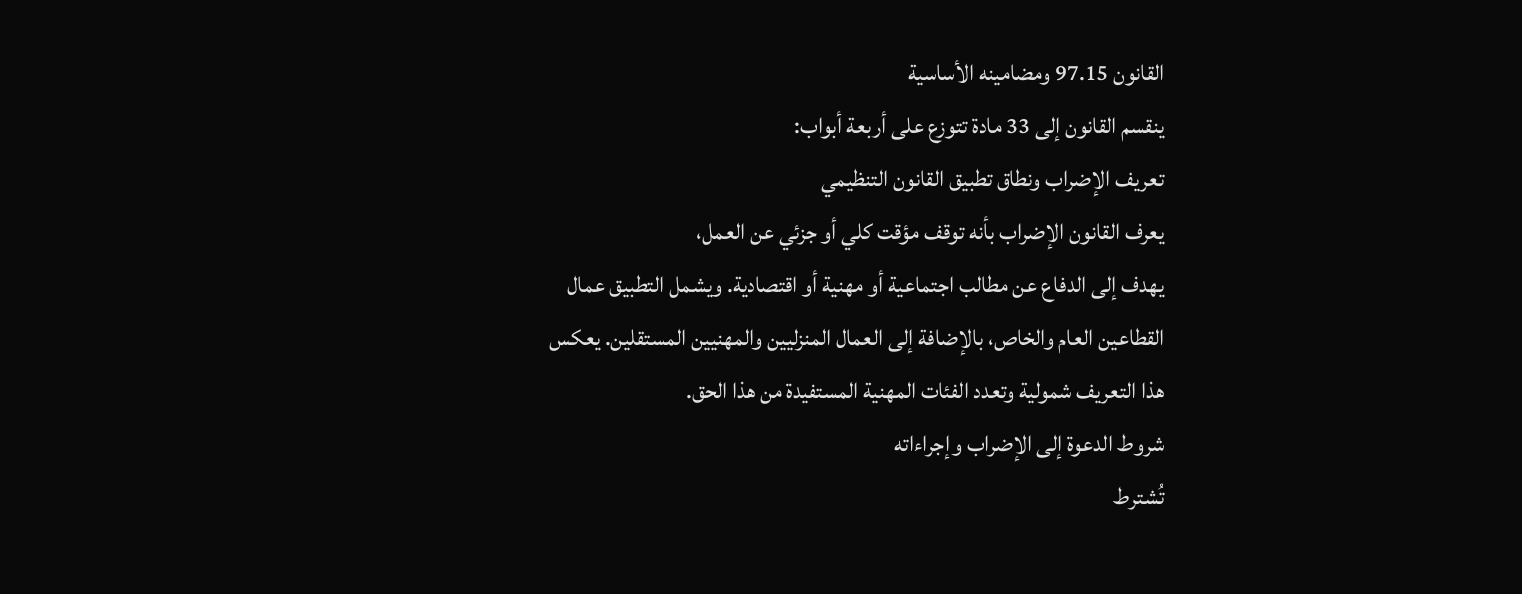القانون 97.15 ومضامينه الأساسية
ينقسم القانون إلى 33 مادة تتوزع على أربعة أبواب:
تعريف الإضراب ونطاق تطبيق القانون التنظيمي
يعرف القانون الإضراب بأنه توقف مؤقت كلي أو جزئي عن العمل،
يهدف إلى الدفاع عن مطالب اجتماعية أو مهنية أو اقتصادية. ويشمل التطبيق عمال
القطاعين العام والخاص، بالإضافة إلى العمال المنزليين والمهنيين المستقلين. يعكس
هذا التعريف شمولية وتعدد الفئات المهنية المستفيدة من هذا الحق.
شروط الدعوة إلى الإضراب وإجراءاته
تُشترط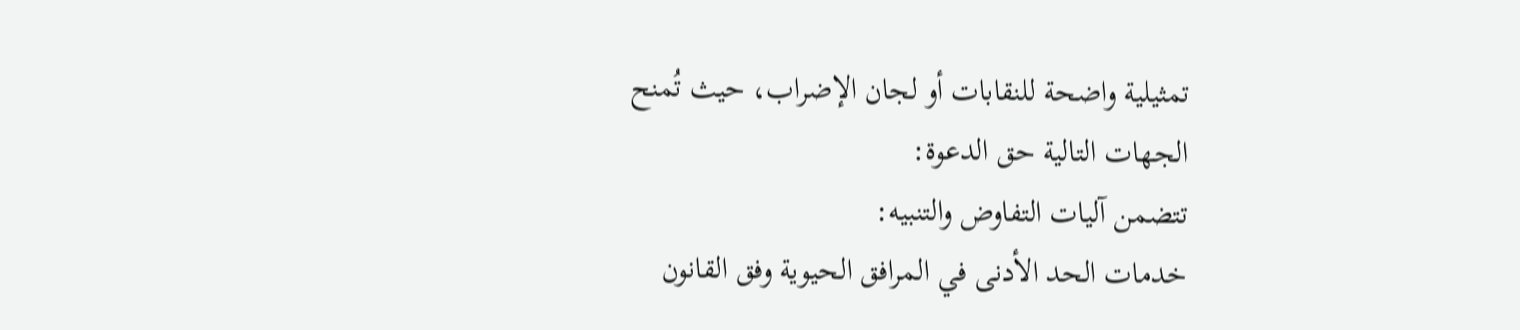تمثيلية واضحة للنقابات أو لجان الإضراب، حيث تُمنح
الجهات التالية حق الدعوة:
تتضمن آليات التفاوض والتنبيه:
خدمات الحد الأدنى في المرافق الحيوية وفق القانون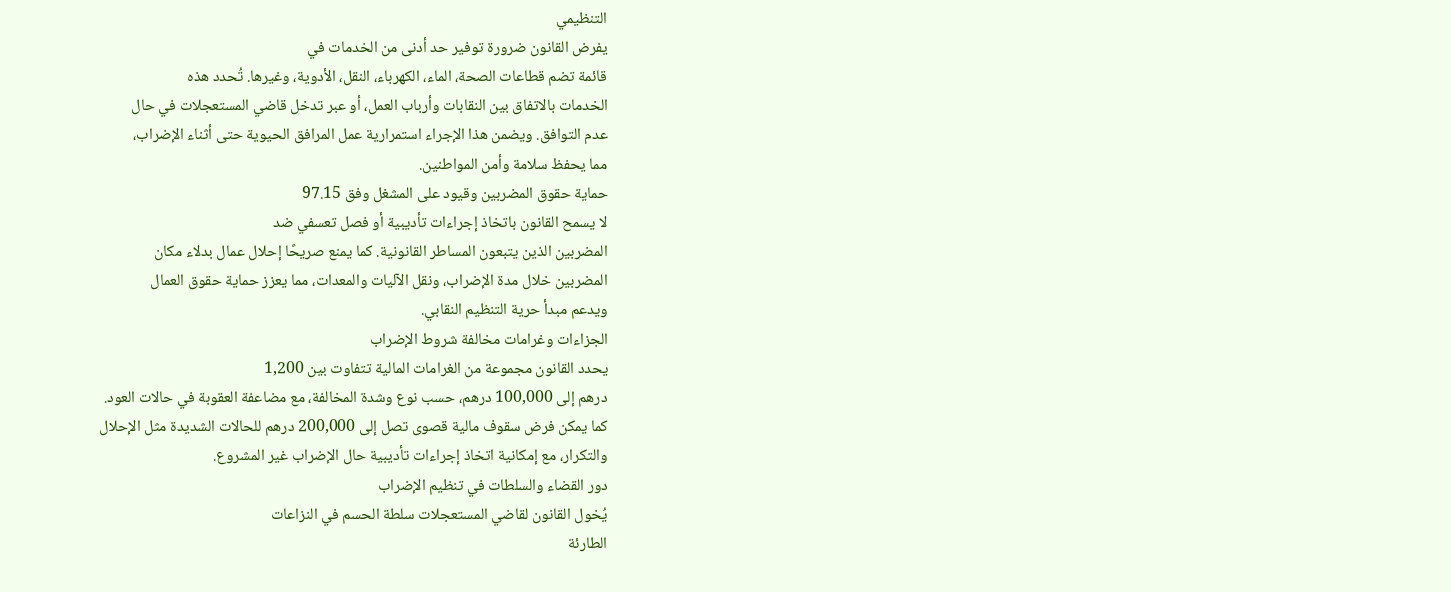التنظيمي
يفرض القانون ضرورة توفير حد أدنى من الخدمات في
قائمة تضم قطاعات الصحة، الماء، الكهرباء، النقل، الأدوية، وغيرها. تُحدد هذه
الخدمات بالاتفاق بين النقابات وأرباب العمل، أو عبر تدخل قاضي المستعجلات في حال
عدم التوافق. ويضمن هذا الإجراء استمرارية عمل المرافق الحيوية حتى أثناء الإضراب،
مما يحفظ سلامة وأمن المواطنين.
حماية حقوق المضربين وقيود على المشغل وفق 97.15
لا يسمح القانون باتخاذ إجراءات تأديبية أو فصل تعسفي ضد
المضربين الذين يتبعون المساطر القانونية. كما يمنع صريحًا إحلال عمال بدلاء مكان
المضربين خلال مدة الإضراب، ونقل الآليات والمعدات، مما يعزز حماية حقوق العمال
ويدعم مبدأ حرية التنظيم النقابي.
الجزاءات وغرامات مخالفة شروط الإضراب
يحدد القانون مجموعة من الغرامات المالية تتفاوت بين 1,200
درهم إلى 100,000 درهم، حسب نوع وشدة المخالفة، مع مضاعفة العقوبة في حالات العود.
كما يمكن فرض سقوف مالية قصوى تصل إلى 200,000 درهم للحالات الشديدة مثل الإحلال
والتكرار، مع إمكانية اتخاذ إجراءات تأديبية حال الإضراب غير المشروع.
دور القضاء والسلطات في تنظيم الإضراب
يُخول القانون لقاضي المستعجلات سلطة الحسم في النزاعات
الطارئة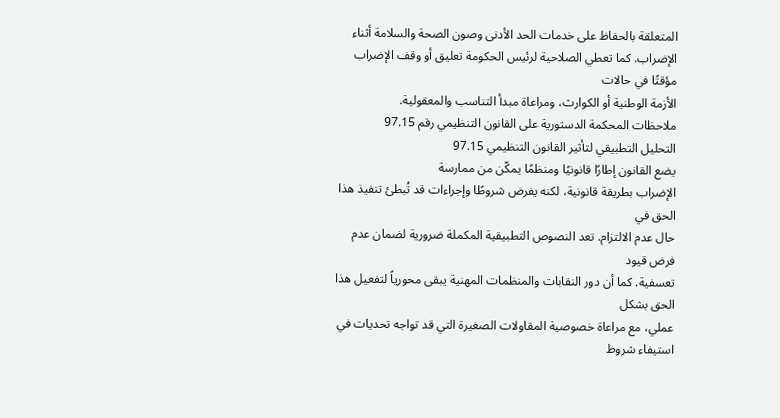المتعلقة بالحفاظ على خدمات الحد الأدنى وصون الصحة والسلامة أثناء
الإضراب. كما تعطي الصلاحية لرئيس الحكومة تعليق أو وقف الإضراب مؤقتًا في حالات
الأزمة الوطنية أو الكوارث، ومراعاة مبدأ التناسب والمعقولية.
ملاحظات المحكمة الدستورية على القانون التنظيمي رقم 97.15
التحليل التطبيقي لتأثير القانون التنظيمي 97.15
يضع القانون إطارًا قانونيًا ومنظمًا يمكّن من ممارسة
الإضراب بطريقة قانونية، لكنه يفرض شروطًا وإجراءات قد تُبطئ تنفيذ هذا الحق في
حال عدم الالتزام. تعد النصوص التطبيقية المكملة ضرورية لضمان عدم فرض قيود
تعسفية. كما أن دور النقابات والمنظمات المهنية يبقى محورياً لتفعيل هذا الحق بشكل
عملي، مع مراعاة خصوصية المقاولات الصغيرة التي قد تواجه تحديات في استيفاء شروط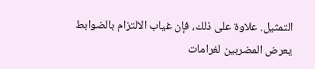التمثيل. علاوة على ذلك، فإن غياب الالتزام بالضوابط يعرض المضربين لغرامات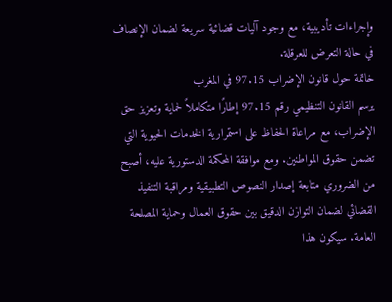وإجراءات تأديبية، مع وجود آليات قضائية سريعة لضمان الإنصاف في حالة التعرض للعرقلة.
خاتمة حول قانون الإضراب 97.15 في المغرب
يرسم القانون التنظيمي رقم 97.15 إطارًا متكاملاً لحماية وتعزيز حق الإضراب، مع مراعاة الحفاظ على استمرارية الخدمات الحيوية التي تضمن حقوق المواطنين. ومع موافقة المحكمة الدستورية عليه، أصبح من الضروري متابعة إصدار النصوص التطبيقية ومراقبة التنفيذ القضائي لضمان التوازن الدقيق بين حقوق العمال وحماية المصلحة العامة. سيكون هذا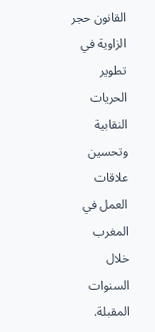القانون حجر الزاوية في تطوير الحريات النقابية وتحسين علاقات العمل في المغرب خلال السنوات المقبلة.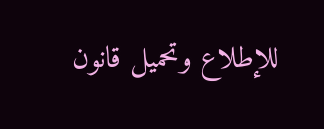للإطلاع وتحميل قانون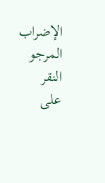الإضراب المرجو النقر على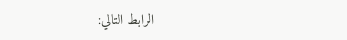الرابط التالي: